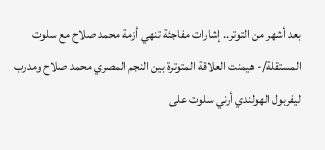بعد أشهر من التوتر.. إشارات مفاجئة تنهي أزمة محمد صلاح مع سلوت
المستقلة/- هيمنت العلاقة المتوترة بين النجم المصري محمد صلاح ومدرب ليفربول الهولندي أرني سلوت على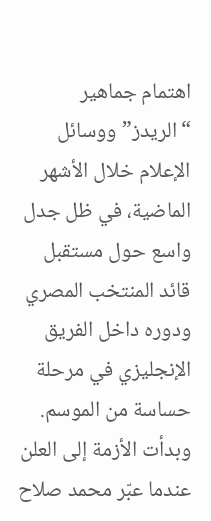اهتمام جماهير “الريدز” ووسائل الإعلام خلال الأشهر الماضية، في ظل جدل واسع حول مستقبل قائد المنتخب المصري ودوره داخل الفريق الإنجليزي في مرحلة حساسة من الموسم.
وبدأت الأزمة إلى العلن عندما عبّر محمد صلاح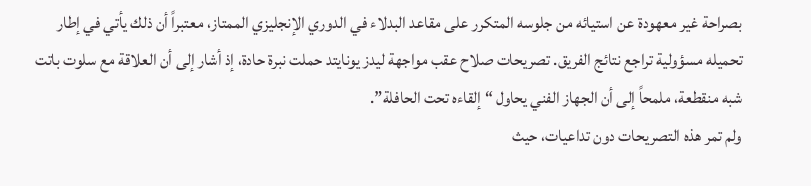بصراحة غير معهودة عن استيائه من جلوسه المتكرر على مقاعد البدلاء في الدوري الإنجليزي الممتاز، معتبراً أن ذلك يأتي في إطار تحميله مسؤولية تراجع نتائج الفريق. تصريحات صلاح عقب مواجهة ليدز يونايتد حملت نبرة حادة، إذ أشار إلى أن العلاقة مع سلوت باتت شبه منقطعة، ملمحاً إلى أن الجهاز الفني يحاول “إلقاءه تحت الحافلة”.
ولم تمر هذه التصريحات دون تداعيات، حيث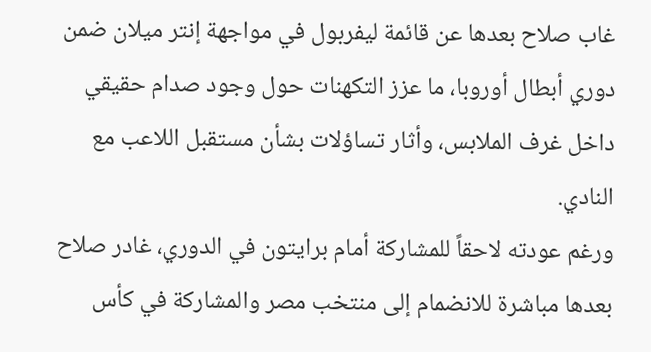غاب صلاح بعدها عن قائمة ليفربول في مواجهة إنتر ميلان ضمن دوري أبطال أوروبا، ما عزز التكهنات حول وجود صدام حقيقي داخل غرف الملابس، وأثار تساؤلات بشأن مستقبل اللاعب مع النادي.
ورغم عودته لاحقاً للمشاركة أمام برايتون في الدوري، غادر صلاح بعدها مباشرة للانضمام إلى منتخب مصر والمشاركة في كأس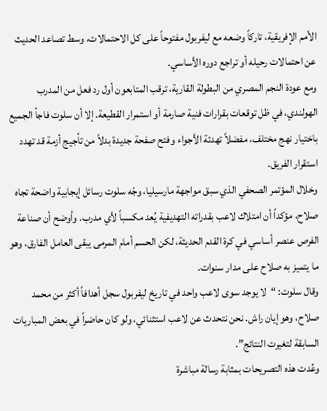الأمم الإفريقية، تاركاً وضعه مع ليفربول مفتوحاً على كل الاحتمالات، وسط تصاعد الحديث عن احتمالات رحيله أو تراجع دوره الأساسي.
ومع عودة النجم المصري من البطولة القارية، ترقب المتابعون أول رد فعل من المدرب الهولندي، في ظل توقعات بقرارات فنية صارمة أو استمرار القطيعة. إلا أن سلوت فاجأ الجميع باختيار نهج مختلف، مفضلاً تهدئة الأجواء وفتح صفحة جديدة بدلاً من تأجيج أزمة قد تهدد استقرار الفريق.
وخلال المؤتمر الصحفي الذي سبق مواجهة مارسيليا، وجّه سلوت رسائل إيجابية واضحة تجاه صلاح، مؤكداً أن امتلاك لاعب بقدراته التهديفية يُعد مكسباً لأي مدرب. وأوضح أن صناعة الفرص عنصر أساسي في كرة القدم الحديثة، لكن الحسم أمام المرمى يبقى العامل الفارق، وهو ما يتميز به صلاح على مدار سنوات.
وقال سلوت: “لا يوجد سوى لاعب واحد في تاريخ ليفربول سجل أهدافاً أكثر من محمد صلاح، وهو إيان راش. نحن نتحدث عن لاعب استثنائي، ولو كان حاضراً في بعض المباريات السابقة لتغيرت النتائج”.
وعُدت هذه التصريحات بمثابة رسالة مباشرة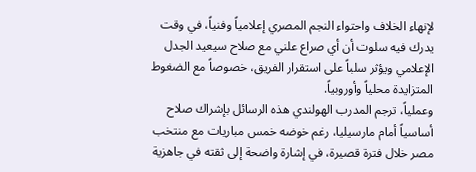لإنهاء الخلاف واحتواء النجم المصري إعلامياً وفنياً، في وقت يدرك فيه سلوت أن أي صراع علني مع صلاح سيعيد الجدل الإعلامي ويؤثر سلباً على استقرار الفريق، خصوصاً مع الضغوط المتزايدة محلياً وأوروبياً.
وعملياً، ترجم المدرب الهولندي هذه الرسائل بإشراك صلاح أساسياً أمام مارسيليا، رغم خوضه خمس مباريات مع منتخب مصر خلال فترة قصيرة، في إشارة واضحة إلى ثقته في جاهزية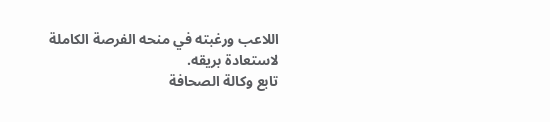اللاعب ورغبته في منحه الفرصة الكاملة لاستعادة بريقه.
تابع وكالة الصحافة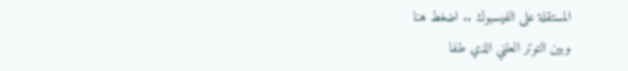المستقلة على الفيسبوك .. اضغط هنا
وبين التوتر العلني الذي طفا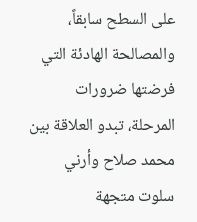على السطح سابقاً، والمصالحة الهادئة التي فرضتها ضرورات المرحلة، تبدو العلاقة بين محمد صلاح وأرني سلوت متجهة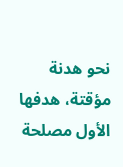نحو هدنة مؤقتة، هدفها الأول مصلحة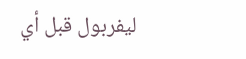ليفربول قبل أي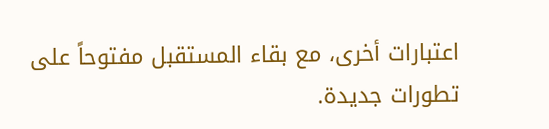اعتبارات أخرى، مع بقاء المستقبل مفتوحاً على تطورات جديدة.